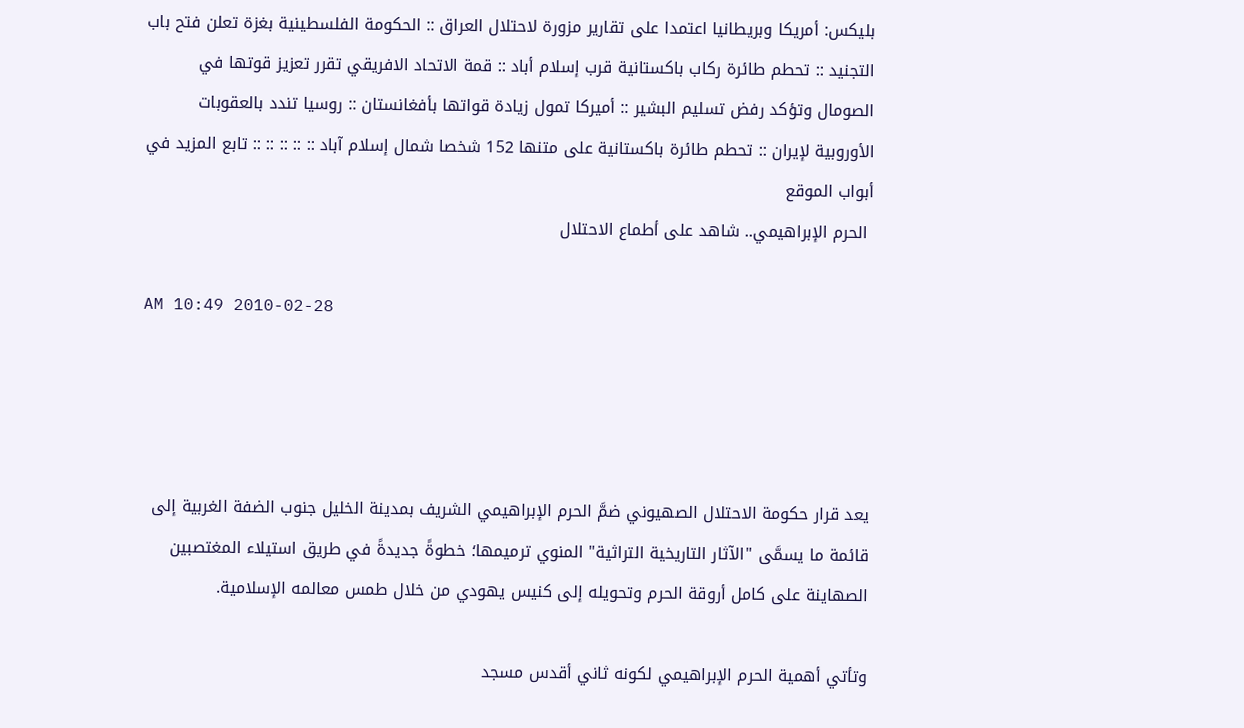بليكس: أمريكا وبريطانيا اعتمدا على تقارير مزورة لاحتلال العراق :: الحكومة الفلسطينية بغزة تعلن فتح باب التجنيد :: تحطم طائرة ركاب باكستانية قرب إسلام أباد :: قمة الاتحاد الافريقي تقرر تعزيز قوتها في الصومال وتؤكد رفض تسليم البشير :: أميركا تمول زيادة قواتها بأفغانستان :: روسيا تندد بالعقوبات الأوروبية لإيران :: تحطم طائرة باكستانية على متنها 152 شخصا شمال إسلام آباد :: :: :: :: :: تابع المزيد في أبواب الموقع
 الحرم الإبراهيمي.. شاهد على أطماع الاحتلال

AM 10:49 2010-02-28




يعد قرار حكومة الاحتلال الصهيوني ضمَّ الحرم الإبراهيمي الشريف بمدينة الخليل جنوب الضفة الغربية إلى قائمة ما يسمَّى "الآثار التاريخية التراثية" المنوي ترميمها؛ خطوةً جديدةً في طريق استيلاء المغتصبين الصهاينة على كامل أروقة الحرم وتحويله إلى كنيس يهودي من خلال طمس معالمه الإسلامية.

وتأتي أهمية الحرم الإبراهيمي لكونه ثاني أقدس مسجد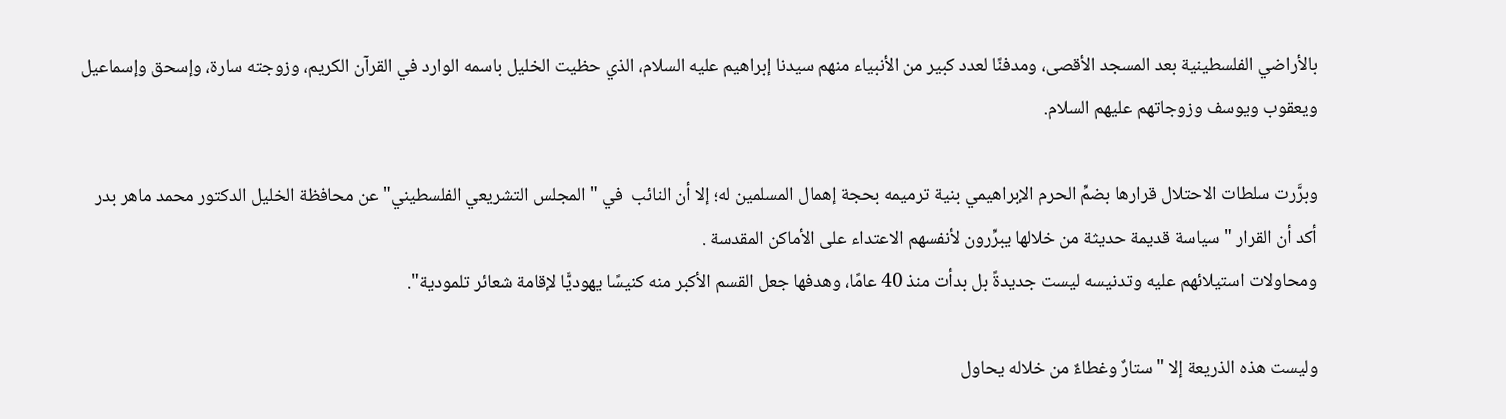بالأراضي الفلسطينية بعد المسجد الأقصى، ومدفنًا لعدد كبير من الأنبياء منهم سيدنا إبراهيم عليه السلام، الذي حظيت الخليل باسمه الوارد في القرآن الكريم، وزوجته سارة، وإسحق وإسماعيل ويعقوب ويوسف وزوجاتهم عليهم السلام.

وبرَّرت سلطات الاحتلال قرارها بضمِّ الحرم الإبراهيمي بنية ترميمه بحجة إهمال المسلمين له؛ إلا أن النائب  في "المجلس التشريعي الفلسطيني" عن محافظة الخليل الدكتور محمد ماهر بدر  أكد أن القرار "سياسة قديمة حديثة من خلالها يبرِّرون لأنفسهم الاعتداء على الأماكن المقدسة .
ومحاولات استيلائهم عليه وتدنيسه ليست جديدةً بل بدأت منذ 40 عامًا، وهدفها جعل القسم الأكبر منه كنيسًا يهوديًّا لإقامة شعائر تلمودية".

وليست هذه الذريعة إلا "ستارٌ وغطاءٌ من خلاله يحاول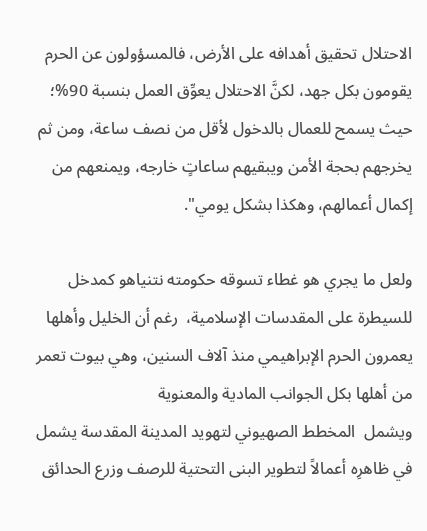الاحتلال تحقيق أهدافه على الأرض، فالمسؤولون عن الحرم يقومون بكل جهد، لكنَّ الاحتلال يعوِّق العمل بنسبة 90%؛ حيث يسمح للعمال بالدخول لأقل من نصف ساعة، ومن ثم يخرجهم بحجة الأمن ويبقيهم ساعاتٍ خارجه، ويمنعهم من إكمال أعمالهم، وهكذا بشكل يومي".

ولعل ما يجري هو غطاء تسوقه حكومته نتنياهو كمدخل للسيطرة على المقدسات الإسلامية،  رغم أن الخليل وأهلها يعمرون الحرم الإبراهيمي منذ آلاف السنين، وهي بيوت تعمر من أهلها بكل الجوانب المادية والمعنوية
ويشمل  المخطط الصهيوني لتهويد المدينة المقدسة يشمل في ظاهرِه أعمالاً لتطوير البنى التحتية للرصف وزرع الحدائق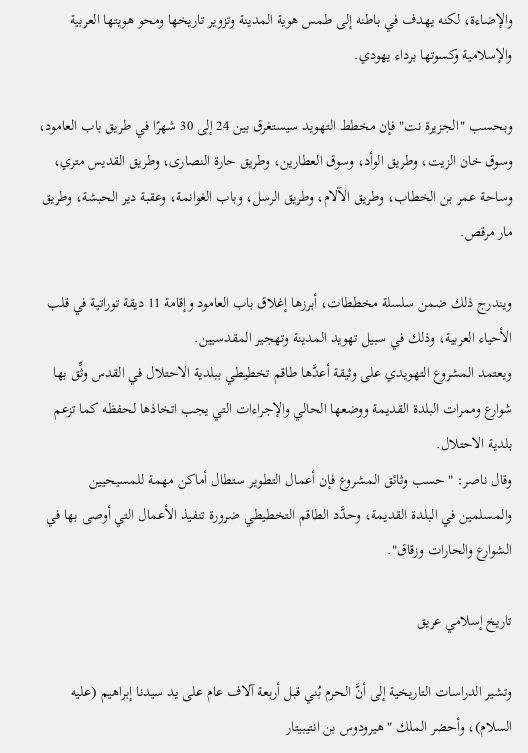والإضاءة، لكنه يهدف في باطنه إلى طمس هوية المدينة وتزوير تاريخها ومحو هويتها العربية والإسلامية وكسوتها برداء يهودي.

وبحسب "الجزيرة نت" فإن مخطط التهويد سيستغرق بين 24 إلى 30 شهرًا في طريق باب العامود، وسوق خان الزيت، وطريق الوأد، وسوق العطارين، وطريق حارة النصارى، وطريق القديس متري، وساحة عمر بن الخطاب، وطريق الآلام، وطريق الرسل، وباب الغوانمة، وعقبة دير الحبشة، وطريق مار مرقص.

ويندرج ذلك ضمن سلسلة مخططات، أبرزها إغلاق باب العامود وإقامة 11 ديقة توراتية في قلب الأحياء العربية، وذلك في سبيل تهويد المدينة وتهجير المقدسيين.
ويعتمد المشروع التهويدي على وثيقة أعدَّها طاقم تخطيطي ببلدية الاحتلال في القدس وثِّق بها شوارع وممرات البلدة القديمة ووضعها الحالي والإجراءات التي يجب اتخاذها لحفظه كما تزعم بلدية الاحتلال.
وقال ناصر: "حسب وثائق المشروع فإن أعمال التطوير ستطال أماكن مهمة للمسيحيين والمسلمين في البلدة القديمة، وحدَّد الطاقم التخطيطي ضرورة تنفيذ الأعمال التي أوصى بها في الشوارع والحارات وزقاق".

تاريخ إسلامي عريق

وتشير الدراسات التاريخية إلى أنَّ الحرم بُني قبل أربعة آلاف عام على يد سيدنا إبراهيم (عليه السلام)، وأحضر الملك "هيرودوس بن انتيبيتار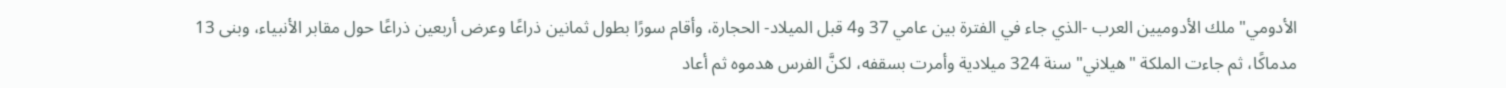الأدومي" ملك الأدوميين العرب -الذي جاء في الفترة بين عامي 37 و4 قبل الميلاد- الحجارة، وأقام سورًا بطول ثمانين ذراعًا وعرض أربعين ذراعًا حول مقابر الأنبياء، وبنى 13 مدماكًا، ثم جاءت الملكة "هيلاني" سنة 324 ميلادية وأمرت بسقفه، لكنَّ الفرس هدموه ثم أعاد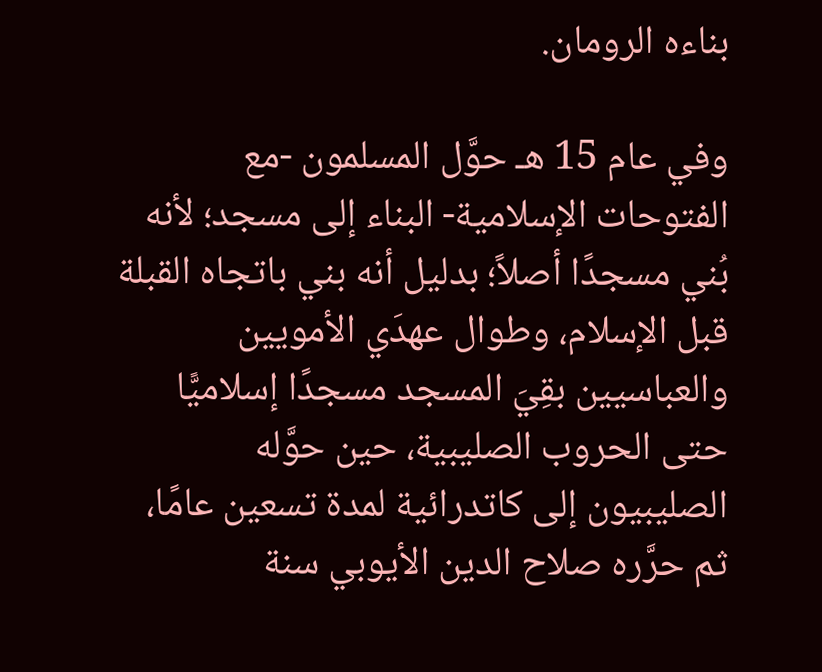بناءه الرومان.

وفي عام 15 هـ حوَّل المسلمون -مع الفتوحات الإسلامية- البناء إلى مسجد؛ لأنه بُني مسجدًا أصلاً؛ بدليل أنه بني باتجاه القبلة قبل الإسلام، وطوال عهدَي الأمويين والعباسيين بقِيَ المسجد مسجدًا إسلاميًّا حتى الحروب الصليبية، حين حوَّله الصليبيون إلى كاتدرائية لمدة تسعين عامًا، ثم حرَّره صلاح الدين الأيوبي سنة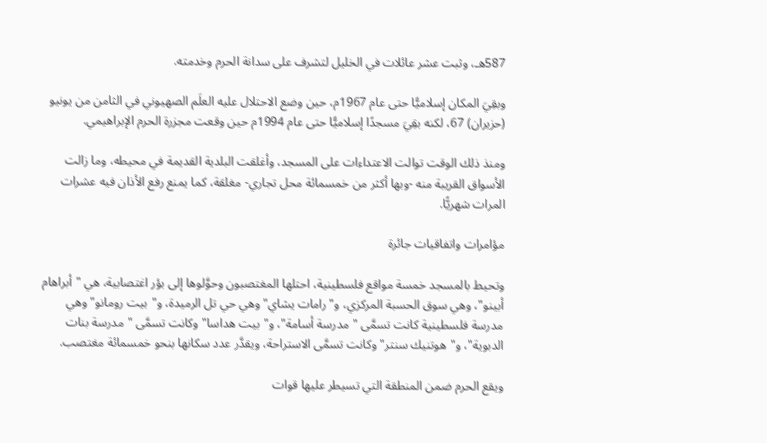587هـ، وثبت عشر عائلات في الخليل لتشرف على سدانة الحرم وخدمته.

وبقِيَ المكان إسلاميًّا حتى عام 1967م، حين وضع الاحتلال عليه العلَم الصهيوني في الثامن من يونيو (حزيران) 67، لكنه بقِيَ مسجدًا إسلاميًّا حتى عام 1994م حين وقعت مجزرة الحرم الإبراهيمي.

ومنذ ذلك الوقت توالت الاعتداءات على المسجد، وأغلقت البلدية القديمة في محيطه، وما زالت الأسواق القريبة منه -وبها أكثر من خمسمائة محل تجاري- مغلقة، كما يمنع رفع الأذان فيه عشرات المرات شهريًّا.

مؤامرات واتفاقيات جائرة

وتحيط بالمسجد خمسة مواقع فلسطينية، احتلها المغتصبون وحوَّلوها إلى بؤر اغتصابية، هي "أبراهام أبينو"، وهي سوق الحسبة المركزي، و"رامات يشاي" وهي حي تل الرميدة، و"بيت رومانو" وهي مدرسة فلسطينية كانت تسمَّى "مدرسة أسامة"، و"بيت هداسا" وكانت تسمَّى "مدرسة بنات الدبوية"، و"هوتنيك سنتر" وكانت تسمَّى الاستراحة، ويقدَّر عدد سكانها بنحو خمسمائة مغتصب.

ويقع الحرم ضمن المنطقة التي تسيطر عليها قوات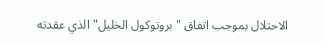الاحتلال بموجب اتفاق "بروتوكول الخليل" الذي عقدته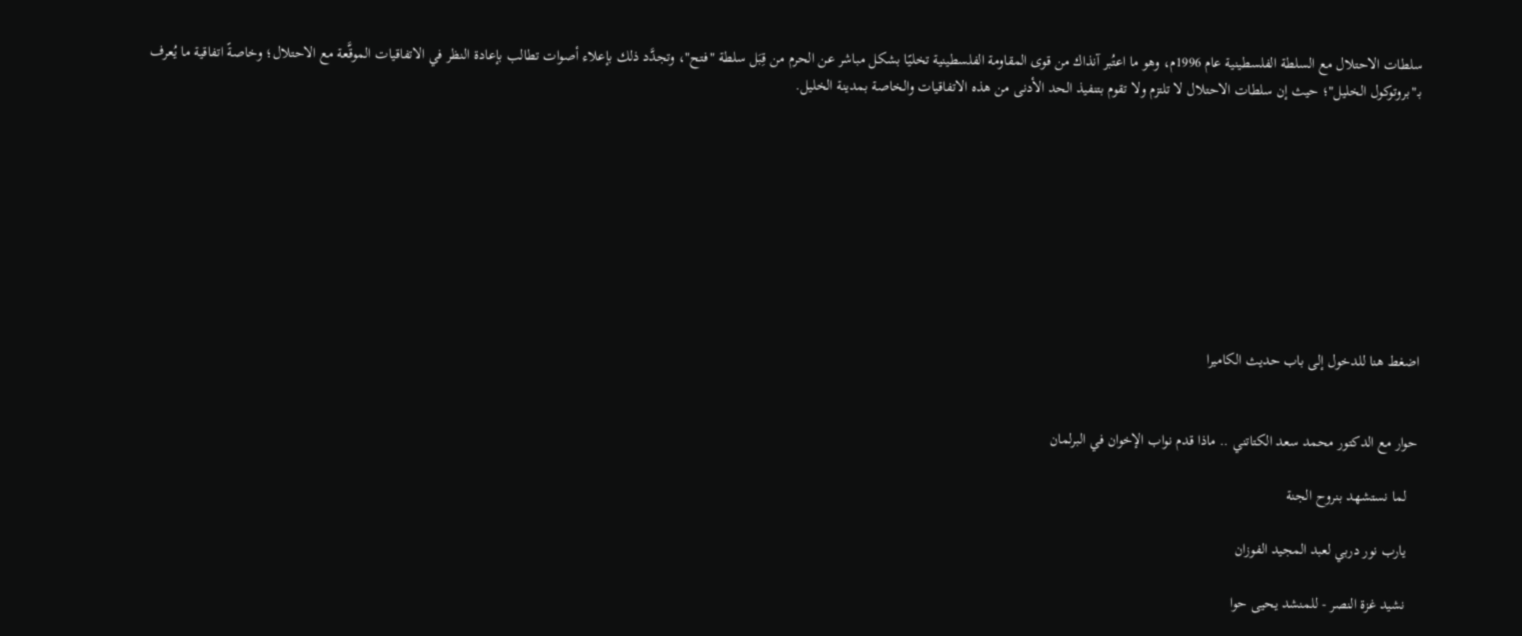سلطات الاحتلال مع السلطة الفلسطينية عام 1996م، وهو ما اعتُبر آنذاك من قوى المقاومة الفلسطينية تخليًا بشكل مباشر عن الحرم من قِبَل سلطة "فتح"، وتجدَّد ذلك بإعلاء أصوات تطالب بإعادة النظر في الاتفاقيات الموقَّعة مع الاحتلال؛ وخاصةً اتفاقية ما يُعرف بـ"بروتوكول الخليل"؛ حيث إن سلطات الاحتلال لا تلتزم ولا تقوم بتنفيذ الحد الأدنى من هذه الاتفاقيات والخاصة بمدينة الخليل.









اضغط هنا للدخول إلى باب حديث الكاميرا


حوار مع الدكتور محمد سعد الكتاتني .. ماذا قدم نواب الإخوان في البرلمان

   لما نستشهد بنروح الجنة

   يارب نور دربي لعبد المجيد الفوزان

   نشيد غزة النصر - للمنشد يحيى حوا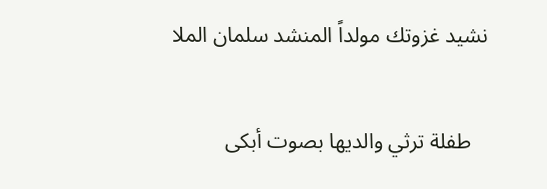نشيد غزوتك مولداً المنشد سلمان الملا

   طفلة ترثي والديها بصوت أبكى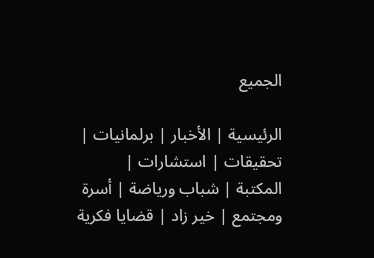الجميع

الرئيسية | الأخبار | برلمانيات | تحقيقات | استشارات | المكتبة | شباب ورياضة | أسرة ومجتمع | خير زاد | قضايا فكرية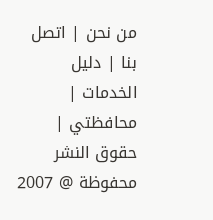من نحن | اتصل بنا | دليل الخدمات | محافظتي | حقوق النشر محفوظة @ 2007